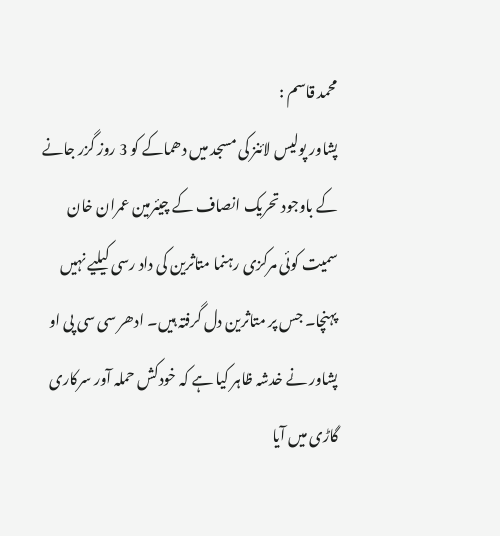محمد قاسم :
پشاور پولیس لائنز کی مسجد میں دھماکے کو 3 روز گزر جانے کے باوجود تحریک انصاف کے چیئرمین عمران خان سمیت کوئی مرکزی رہنما متاثرین کی داد رسی کیلیے نہیں پہنچا۔ جس پر متاثرین دل گرفتہ ہیں۔ ادھر سی سی پی او پشاور نے خدشہ ظاہر کیا ہے کہ خودکش حملہ آور سرکاری گاڑی میں آیا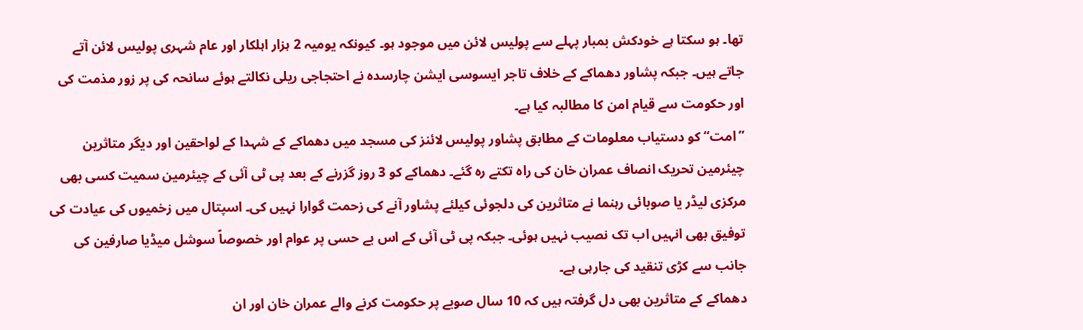تھا۔ ہو سکتا ہے خودکش بمبار پہلے سے پولیس لائن میں موجود ہو۔ کیونکہ یومیہ 2 ہزار اہلکار اور عام شہری پولیس لائن آتے جاتے ہیں۔ جبکہ پشاور دھماکے کے خلاف تاجر ایسوسی ایشن چارسدہ نے احتجاجی ریلی نکالتے ہوئے سانحہ کی پر زور مذمت کی اور حکومت سے قیام امن کا مطالبہ کیا ہے۔
’’امت‘‘ کو دستیاب معلومات کے مطابق پشاور پولیس لائنز کی مسجد میں دھماکے کے شہدا کے لواحقین اور دیگر متاثرین چیئرمین تحریک انصاف عمران خان کی راہ تکتے رہ گئے۔ دھماکے کو 3 روز گزرنے کے بعد پی ٹی آئی کے چیئرمین سمیت کسی بھی مرکزی لیڈر یا صوبائی رہنما نے متاثرین کی دلجوئی کیلئے پشاور آنے کی زحمت گوارا نہیں کی۔ اسپتال میں زخمیوں کی عیادت کی توفیق بھی انہیں اب تک نصیب نہیں ہوئی۔ جبکہ پی ٹی آئی کے اس بے حسی پر عوام اور خصوصاً سوشل میڈیا صارفین کی جانب سے کڑی تنقید کی جارہی ہے۔
دھماکے کے متاثرین بھی دل گرفتہ ہیں کہ 10 سال صوبے پر حکومت کرنے والے عمران خان اور ان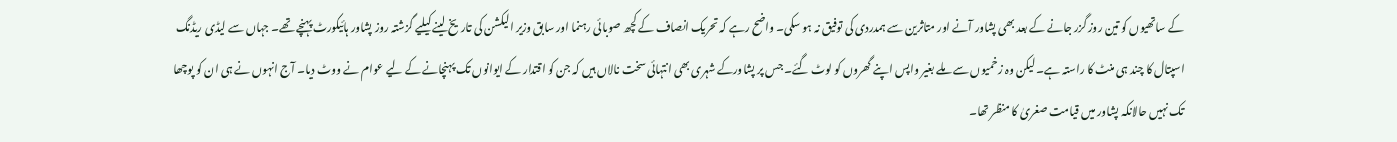کے ساتھیوں کو تین روز گزر جانے کے بعد بھی پشاور آنے اور متاثرین سے ہمدردی کی توفیق نہ ہو سکی۔ واضح رہے کہ تحریک انصاف کے کچھ صوبائی رہنما اور سابق وزیر الیکشن کی تاریخ لینے کیلیے گزشتہ روز پشاور ہائیکورٹ پہنچے تھے۔ جہاں سے لیڈی ریڈنگ اسپتال کا چند ہی منٹ کا راستہ ہے۔ لیکن وہ زخمیوں سے ملے بغیر واپس اپنے گھروں کو لوٹ گئے۔ جس پر پشاورکے شہری بھی انتہائی سخت نالاں ہیں کہ جن کو اقتدار کے ایوانوں تک پہنچانے کے لیے عوام نے ووٹ دیا۔ آج انہوں نے ہی ان کو پوچھا تک نہیں حالانکہ پشاور میں قیامت صغریٰ کا منظر تھا۔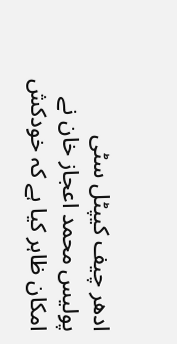ادھر چیف کیپٹل سٹی پولیس محمد اعجاز خان نے امکان ظاہر کیا ہے کہ خودکش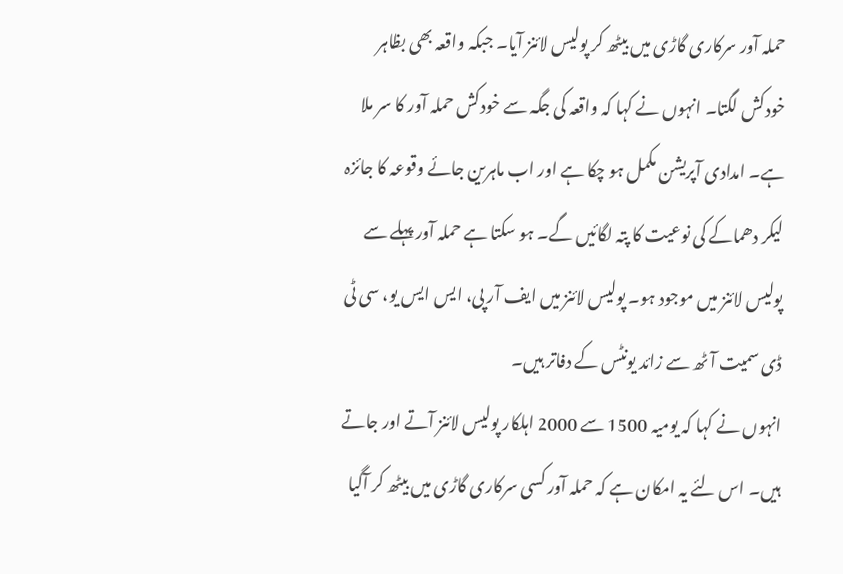حملہ آور سرکاری گاڑی میں بیٹھ کر پولیس لائنز آیا۔ جبکہ واقعہ بھی بظاہر خودکش لگتا۔ انہوں نے کہا کہ واقعہ کی جگہ سے خودکش حملہ آور کا سر ملا ہے۔ امدادی آپریشن مکمل ہو چکا ہے اور اب ماہرین جائے وقوعہ کا جائزہ لیکر دھماکے کی نوعیت کا پتہ لگائیں گے۔ ہو سکتا ہے حملہ آور پہلے سے پولیس لائنز میں موجود ہو۔ پولیس لائنز میں ایف آر پی، ایس ایس یو، سی ٹی ڈی سمیت آٹھ سے زائد یونٹس کے دفاتر ہیں۔
انہوں نے کہا کہ یومیہ 1500 سے 2000 اہلکار پولیس لائنز آتے اور جاتے ہیں۔ اس لئے یہ امکان ہے کہ حملہ آور کسی سرکاری گاڑی میں بیٹھ کر آگیا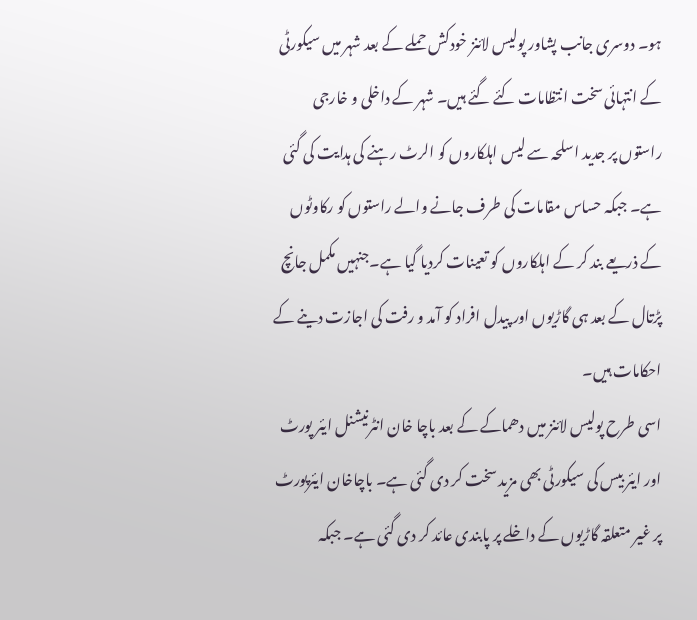ہو۔ دوسری جانب پشاور پولیس لائنز خودکش حملے کے بعد شہر میں سیکورٹی کے انتہائی سخت انتظامات کئے گئے ہیں۔ شہر کے داخلی و خارجی راستوں پر جدید اسلحہ سے لیس اہلکاروں کو الرٹ رہنے کی ہدایت کی گئی ہے۔ جبکہ حساس مقامات کی طرف جانے والے راستوں کو رکاوٹوں کے ذریعے بند کر کے اہلکاروں کو تعینات کردیا گیا ہے۔جنہیں مکمل جانچ پڑتال کے بعد ہی گاڑیوں اور پیدل افراد کو آمد و رفت کی اجازت دینے کے احکامات ہیں۔
اسی طرح پولیس لائنز میں دھماکے کے بعد باچا خان انٹرنیشنل ایئر پورٹ اور ایئر بیس کی سیکورٹی بھی مزید سخت کر دی گئی ہے۔ باچاخان ایئرپورٹ پر غیر متعلقہ گاڑیوں کے داخلے پر پابندی عائد کر دی گئی ہے۔ جبکہ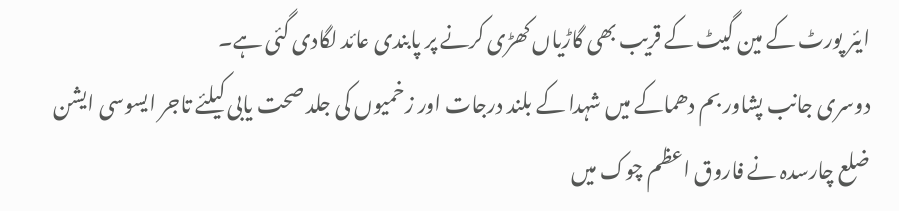ایئر پورٹ کے مین گیٹ کے قریب بھی گاڑیاں کھڑی کرنے پر پابندی عائد لگادی گئی ہے۔
دوسری جانب پشاور بم دھماکے میں شہدا کے بلند درجات اور زخمیوں کی جلد صحت یابی کیلئے تاجر ایسوسی ایشن ضلع چارسدہ نے فاروق اعظم چوک میں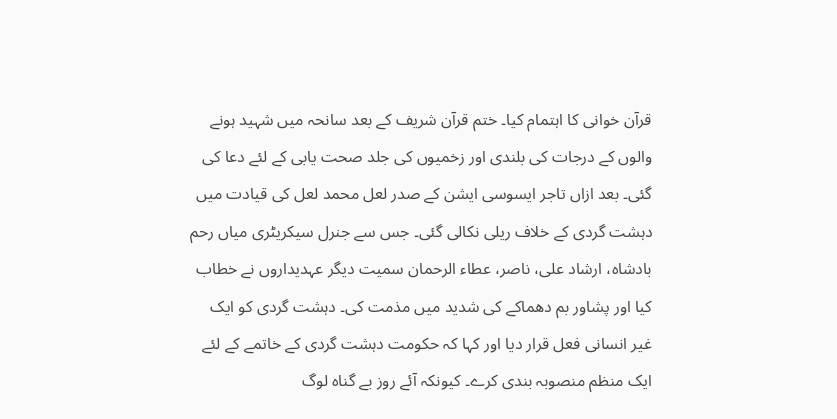قرآن خوانی کا اہتمام کیا۔ ختم قرآن شریف کے بعد سانحہ میں شہید ہونے والوں کے درجات کی بلندی اور زخمیوں کی جلد صحت یابی کے لئے دعا کی گئی۔ بعد ازاں تاجر ایسوسی ایشن کے صدر لعل محمد لعل کی قیادت میں دہشت گردی کے خلاف ریلی نکالی گئی۔ جس سے جنرل سیکریٹری میاں رحم بادشاہ، ارشاد علی، ناصر، عطاء الرحمان سمیت دیگر عہدیداروں نے خطاب کیا اور پشاور بم دھماکے کی شدید میں مذمت کی۔ دہشت گردی کو ایک غیر انسانی فعل قرار دیا اور کہا کہ حکومت دہشت گردی کے خاتمے کے لئے ایک منظم منصوبہ بندی کرے۔ کیونکہ آئے روز بے گناہ لوگ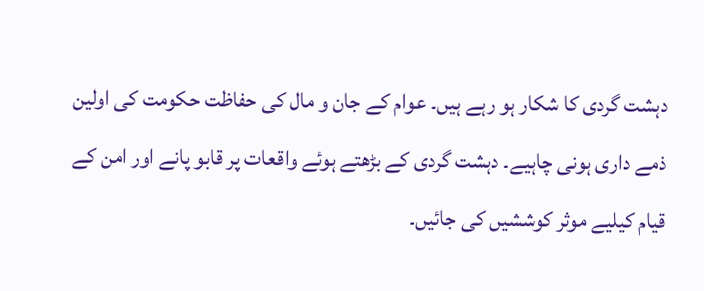دہشت گردی کا شکار ہو رہے ہیں۔ عوام کے جان و مال کی حفاظت حکومت کی اولین ذمے داری ہونی چاہیے۔ دہشت گردی کے بڑھتے ہوئے واقعات پر قابو پانے اور امن کے قیام کیلیے موثر کوششیں کی جائیں۔